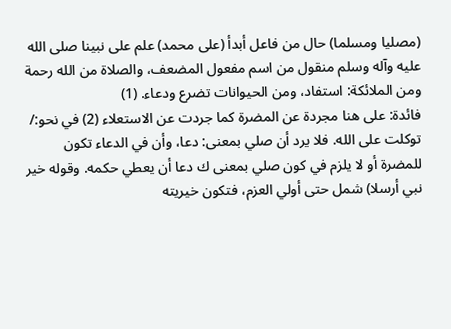(مصليا ومسلما) حال من فاعل أبدأ (على محمد) علم على نبينا صلى الله عليه وآله وسلم منقول من اسم مفعول المضعف، والصلاة من الله رحمة ومن الملائكة: استفاد، ومن الحيوانات تضرع ودعاء. (1)
فائدة: على هنا مجردة عن المضرة كما جردت عن الاستعلاء (2) في نحو:/ توكلت على الله. فلا يرد أن صلي بمعنى: دعا، وأن في الدعاء تكون للمضرة أو لا يلزم في كون صلي بمعنى ك دعا أن يعطي حكمه. وقوله خير نبي أرسلا) شمل حتى أولي العزم، فتكون خيريته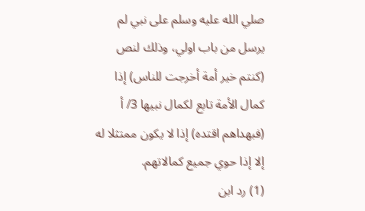صلي الله عليه وسلم على نبي لم يرسل من باب اولي، وذلك لنص (كنتم خير أمة أخرجت للناس) إذا كمال الأمة تابع لكمال نبيها 3/ أ (فبهداهم اقتده) إذا لا يكون ممتثلا له إلا إذا حوي جميع كمالاتهم.
(1) رد ابن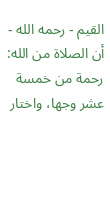القيم - رحمه الله - أن الصلاة من الله: رحمة من خمسة عشر وجها، واختار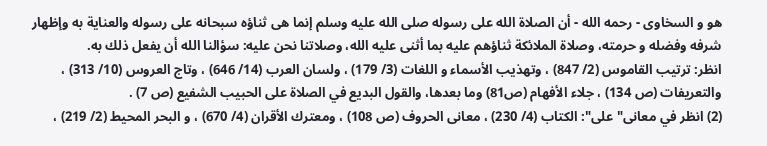هو و السخاوى - رحمه الله - أن الصلاة الله على رسوله صلى الله عليه وسلم إنما هى ثناؤه سبحانه على رسوله والعناية به وإظهار شرفه وفضله و حرمته، وصلاة الملائكة ثناؤهم عليه بما أثنى عليه الله، وصلاتنا نحن عليه: سؤالنا الله أن يفعل ذلك به.
انظر: ترتيب القاموس (2/ 847) ، وتهذيب الأسماء و اللغات (3/ 179) ، ولسان العرب (14/ 646) ، وتاج العروس (10/ 313) ، والتعريفات (ص 134) ، جلاء الأفهام (ص81) وما بعدها، والقول البديع في الصلاة على الحبيب الشفيع (ص 7) .
(2) انظر في معانى"على": الكتاب (4/ 230) ، معانى الحروف (ص 108) ، ومعترك الأقران (4/ 670) ، و البحر المحيط (2/ 219) ،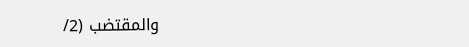والمقتضب (2/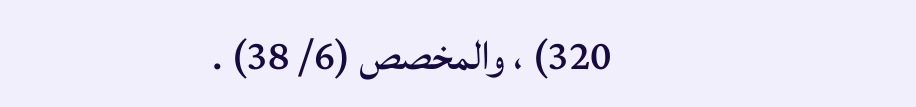320) ، والمخصص (6/ 38) .